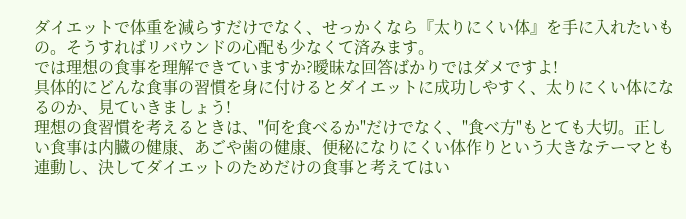ダイエットで体重を減らすだけでなく、せっかくなら『太りにくい体』を手に入れたいもの。そうすればリバウンドの心配も少なくて済みます。
では理想の食事を理解できていますか?曖昧な回答ばかりではダメですよ!
具体的にどんな食事の習慣を身に付けるとダイエットに成功しやすく、太りにくい体になるのか、見ていきましょう!
理想の食習慣を考えるときは、"何を食べるか"だけでなく、"食べ方"もとても大切。正しい食事は内臓の健康、あごや歯の健康、便秘になりにくい体作りという大きなテーマとも連動し、決してダイエットのためだけの食事と考えてはい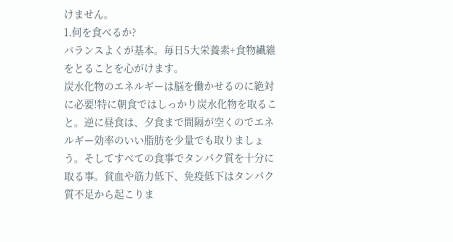けません。
1.何を食べるか?
バランスよくが基本。毎日5大栄養素+食物繊維をとることを心がけます。
炭水化物のエネルギーは脳を働かせるのに絶対に必要!特に朝食ではしっかり炭水化物を取ること。逆に昼食は、夕食まで間隔が空くのでエネルギー効率のいい脂肪を少量でも取りましょう。そしてすべての食事でタンパク質を十分に取る事。貧血や筋力低下、免疫低下はタンパク質不足から起こりま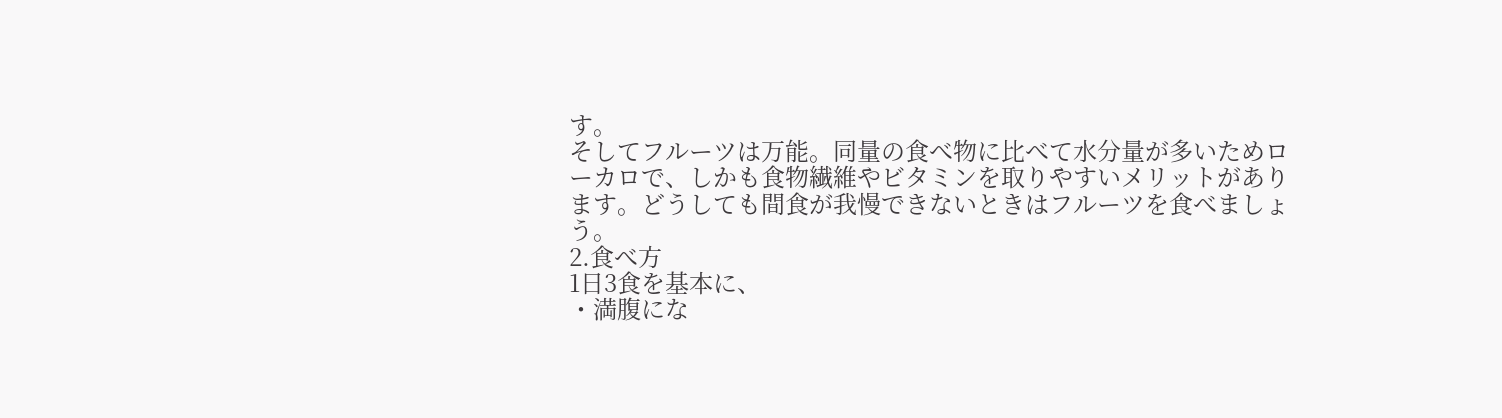す。
そしてフルーツは万能。同量の食べ物に比べて水分量が多いためローカロで、しかも食物繊維やビタミンを取りやすいメリットがあります。どうしても間食が我慢できないときはフルーツを食べましょう。
2.食べ方
1日3食を基本に、
・満腹にな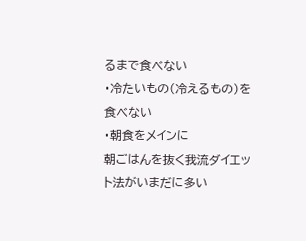るまで食べない
・冷たいもの(冷えるもの)を食べない
・朝食をメインに
朝ごはんを抜く我流ダイエット法がいまだに多い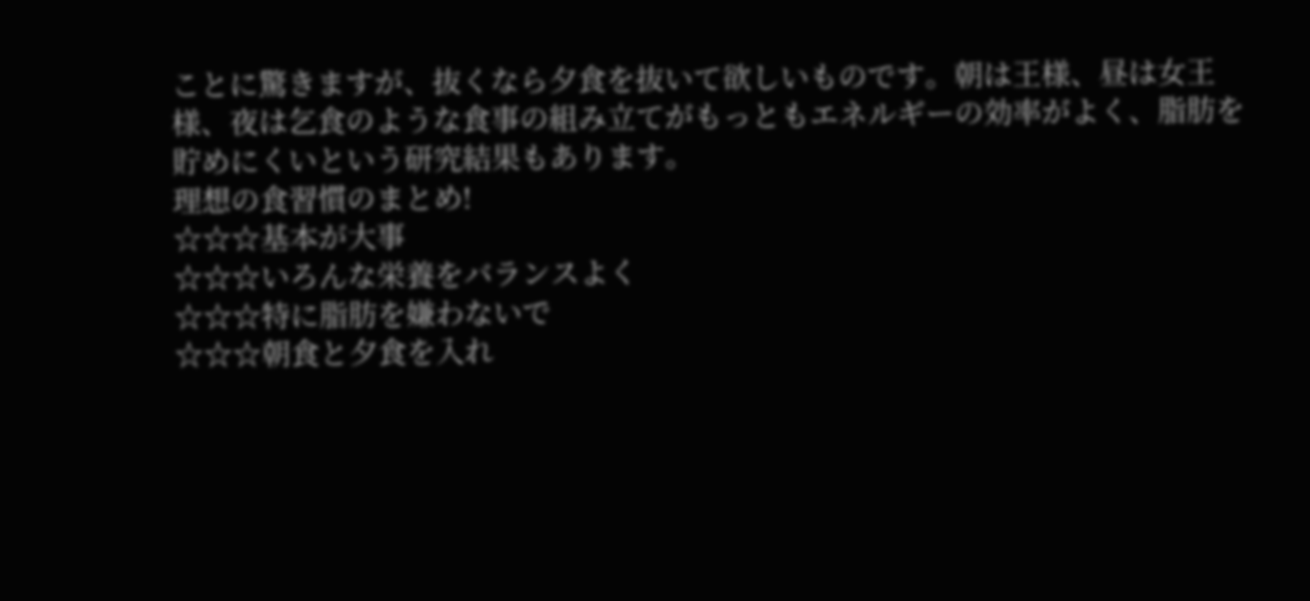ことに驚きますが、抜くなら夕食を抜いて欲しいものです。朝は王様、昼は女王様、夜は乞食のような食事の組み立てがもっともエネルギーの効率がよく、脂肪を貯めにくいという研究結果もあります。
理想の食習慣のまとめ!
☆☆☆基本が大事
☆☆☆いろんな栄養をバランスよく
☆☆☆特に脂肪を嫌わないで
☆☆☆朝食と夕食を入れ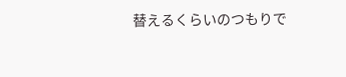替えるくらいのつもりで